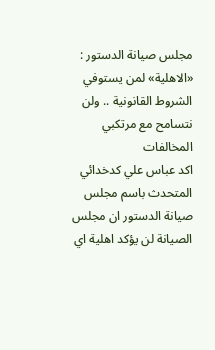مجلس صيانة الدستور : «الاهلية» لمن يستوفي الشروط القانونية .. ولن نتسامح مع مرتكبي المخالفات
اكد عباس علي كدخدائي المتحدث باسم مجلس صيانة الدستور ان مجلس الصيانة لن يؤكد اهلية اي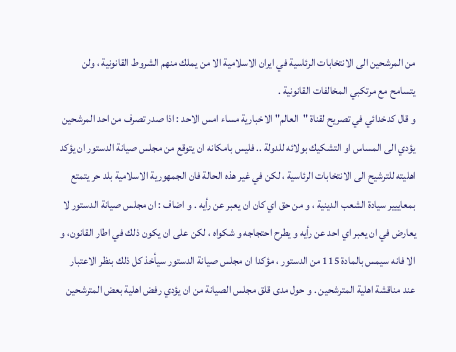من المرشحين الى الانتخابات الرئاسية في ايران الاسلامية الا من يملك منهم الشروط القانونية ، ولن يتسامح مع مرتكبي المخالفات القانونية .
و قال كدخدائي في تصريح لقناة "العالم" الاخبارية مساء امس الاحد : اذا صدر تصرف من احد المرشحين يؤدي الى المساس او التشكيك بولائه للدولة .. فليس بامكانه ان يتوقع من مجلس صيانة الدستور ان يؤكد اهليته للترشيح الى الانتخابات الرئاسية ، لكن في غير هذه الحالة فان الجمهورية الاسلامية بلد حر يتمتع بمعاييير سيادة الشعب الدينية ، و من حق اي كان ان يعبر عن رأيه . و اضاف : ان مجلس صيانة الدستور لا يعارض في ان يعبر اي احد عن رأيه و يطرح احتجاجه و شكواه ، لكن على ان يكون ذلك في اطار القانون، و الا فانه سيمس بالمادة 115 من الدستور ، مؤكدا ان مجلس صيانة الدستور سيأخذ كل ذلك بنظر الاعتبار عند مناقشة اهلية المترشحين . و حول مدى قلق مجلس الصيانة من ان يؤدي رفض اهلية بعض المترشحين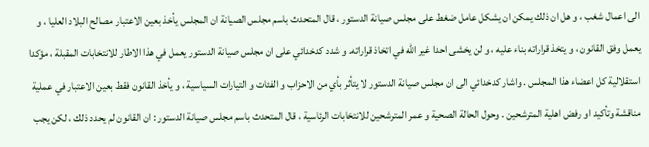الى اعمال شغب ، و هل ان ذلك يمكن ان يشكل عامل ضغط على مجلس صيانة الدستور ، قال المتحدث باسم مجلس الصيانة ان المجلس يأخذ بعين الاعتبار مصالح البلاد العليا ، و يعمل وفق القانون ، و يتخذ قراراته بناء عليه ، و لن يخشى احدا غير الله في اتخاذ قراراته. و شدد كدخدائي على ان مجلس صيانة الدستور يعمل في هذا الاطار للانتخابات المقبلة ، مؤكدا استقلالية كل اعضاء هذا المجلس . واشار كدخدائي الى ان مجلس صيانة الدستور لا يتأثر بأي من الاحزاب و الفئات و التيارات السياسية ، و يأخذ القانون فقط بعين الاعتبار في عملية مناقشة وتأكيد او رفض اهلية المترشحين . وحول الحالة الصحية و عمر المترشحين للانتخابات الرئاسية ، قال المتحدث باسم مجلس صيانة الدستور : ان القانون لم يحدد ذلك ، لكن يجب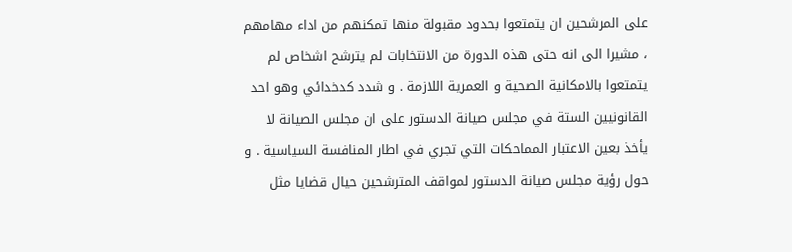على المرشحين ان يتمتعوا بحدود مقبولة منها تمكنهم من اداء مهامهم ، مشيرا الى انه حتى هذه الدورة من الانتخابات لم يترشح اشخاص لم يتمتعوا بالامكانية الصحية و العمرية اللازمة . و شدد كدخدائي وهو احد القانونيين الستة في مجلس صيانة الدستور على ان مجلس الصيانة لا يأخذ بعين الاعتبار المماحكات التي تجري في اطار المنافسة السياسية . و حول رؤية مجلس صيانة الدستور لمواقف المترشحين حيال قضايا مثل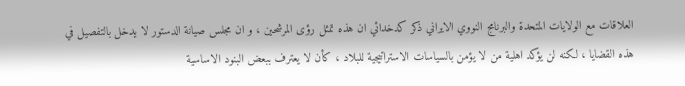العلاقات مع الولايات المتحدة والبرنامج النووي الايراني ذكر كدخدائي ان هذه تمثل رؤى المرشحين ، و ان مجلس صيانة الدستور لا يدخل بالتفصيل في هذه القضايا ، لكنه لن يؤكد اهلية من لا يؤمن بالسياسات الاستراتيجية للبلاد ، كأن لا يعترف ببعض البنود الاساسية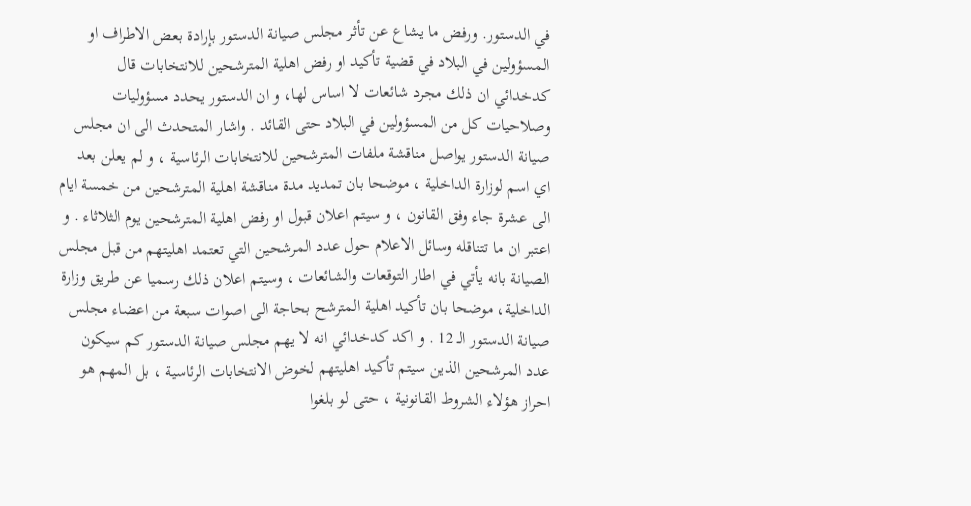في الدستور. ورفض ما يشاع عن تأثر مجلس صيانة الدستور بإرادة بعض الاطراف او المسؤولين في البلاد في قضية تأكيد او رفض اهلية المترشحين للانتخابات قال كدخدائي ان ذلك مجرد شائعات لا اساس لها، و ان الدستور يحدد مسؤوليات وصلاحيات كل من المسؤولين في البلاد حتى القائد . واشار المتحدث الى ان مجلس صيانة الدستور يواصل مناقشة ملفات المترشحين للانتخابات الرئاسية ، و لم يعلن بعد اي اسم لوزارة الداخلية ، موضحا بان تمديد مدة مناقشة اهلية المترشحين من خمسة ايام الى عشرة جاء وفق القانون ، و سيتم اعلان قبول او رفض اهلية المترشحين يوم الثلاثاء . و اعتبر ان ما تتناقله وسائل الاعلام حول عدد المرشحين التي تعتمد اهليتهم من قبل مجلس الصيانة بانه يأتي في اطار التوقعات والشائعات ، وسيتم اعلان ذلك رسميا عن طريق وزارة الداخلية، موضحا بان تأكيد اهلية المترشح بحاجة الى اصوات سبعة من اعضاء مجلس صيانة الدستور الـ 12 . و اكد كدخدائي انه لا يهم مجلس صيانة الدستور كم سيكون عدد المرشحين الذين سيتم تأكيد اهليتهم لخوض الانتخابات الرئاسية ، بل المهم هو احراز هؤلاء الشروط القانونية ، حتى لو بلغوا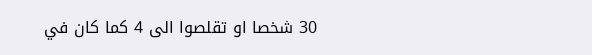30 شخصا او تقلصوا الى 4 كما كان في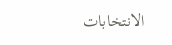الانتخابات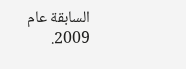السابقة عام 2009.